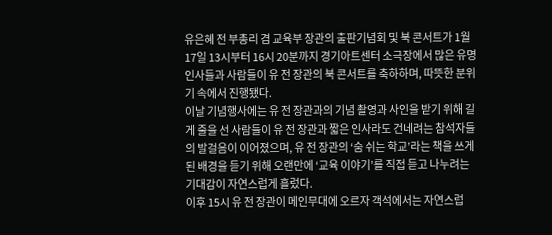유은혜 전 부총리 겸 교육부 장관의 출판기념회 및 북 콘서트가 1월 17일 13시부터 16시 20분까지 경기아트센터 소극장에서 많은 유명 인사들과 사람들이 유 전 장관의 북 콘서트를 축하하며, 따뜻한 분위기 속에서 진행됐다.
이날 기념행사에는 유 전 장관과의 기념 촬영과 사인을 받기 위해 길게 줄을 선 사람들이 유 전 장관과 짧은 인사라도 건네려는 참석자들의 발걸음이 이어졌으며, 유 전 장관의 ‘숨 쉬는 학교’라는 책을 쓰게 된 배경을 듣기 위해 오랜만에 ‘교육 이야기’를 직접 듣고 나누려는 기대감이 자연스럽게 흘렀다.
이후 15시 유 전 장관이 메인무대에 오르자 객석에서는 자연스럽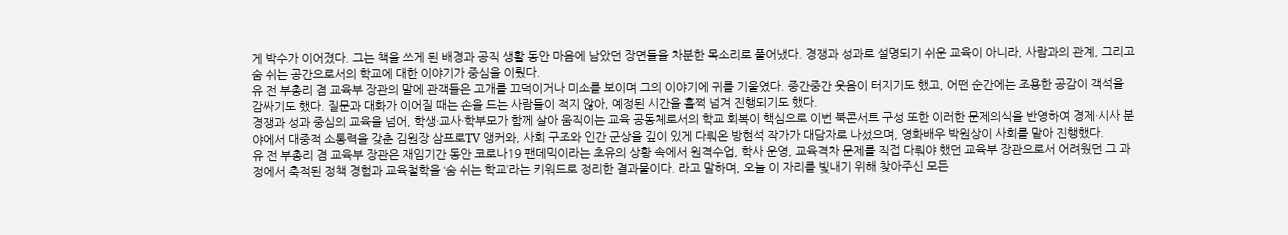게 박수가 이어졌다. 그는 책을 쓰게 된 배경과 공직 생활 동안 마음에 남았던 장면들을 차분한 목소리로 풀어냈다. 경쟁과 성과로 설명되기 쉬운 교육이 아니라, 사람과의 관계, 그리고 숨 쉬는 공간으로서의 학교에 대한 이야기가 중심을 이뤘다.
유 전 부총리 겸 교육부 장관의 말에 관객들은 고개를 끄덕이거나 미소를 보이며 그의 이야기에 귀를 기울였다. 중간중간 웃음이 터지기도 했고, 어떤 순간에는 조용한 공감이 객석을 감싸기도 했다. 질문과 대화가 이어질 때는 손을 드는 사람들이 적지 않아, 예정된 시간을 훌쩍 넘겨 진행되기도 했다.
경쟁과 성과 중심의 교육을 넘어, 학생·교사·학부모가 함께 살아 움직이는 교육 공동체로서의 학교 회복이 핵심으로 이번 북콘서트 구성 또한 이러한 문제의식을 반영하여 경제·시사 분야에서 대중적 소통력을 갖춘 김원장 삼프로TV 앵커와, 사회 구조와 인간 군상을 깊이 있게 다뤄온 방현석 작가가 대담자로 나섰으며, 영화배우 박원상이 사회를 맡아 진행했다.
유 전 부총리 겸 교육부 장관은 재임기간 동안 코로나19 팬데믹이라는 초유의 상황 속에서 원격수업, 학사 운영, 교육격차 문제를 직접 다뤄야 했던 교육부 장관으로서 어려웠던 그 과정에서 축적된 정책 경험과 교육철학을 ‘숨 쉬는 학교’라는 키워드로 정리한 결과물이다. 라고 말하며, 오늘 이 자리를 빛내기 위해 찾아주신 모든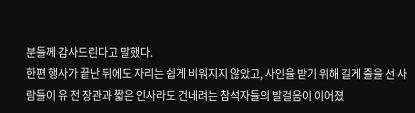분들께 감사드린다고 말했다.
한편 행사가 끝난 뒤에도 자리는 쉽게 비워지지 않았고, 사인을 받기 위해 길게 줄을 선 사람들이 유 전 장관과 짧은 인사라도 건네려는 참석자들의 발걸음이 이어졌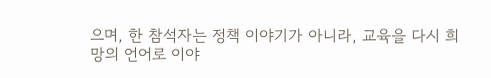으며, 한 참석자는 정책 이야기가 아니라, 교육을 다시 희망의 언어로 이야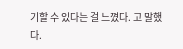기할 수 있다는 걸 느꼈다. 고 말했다.